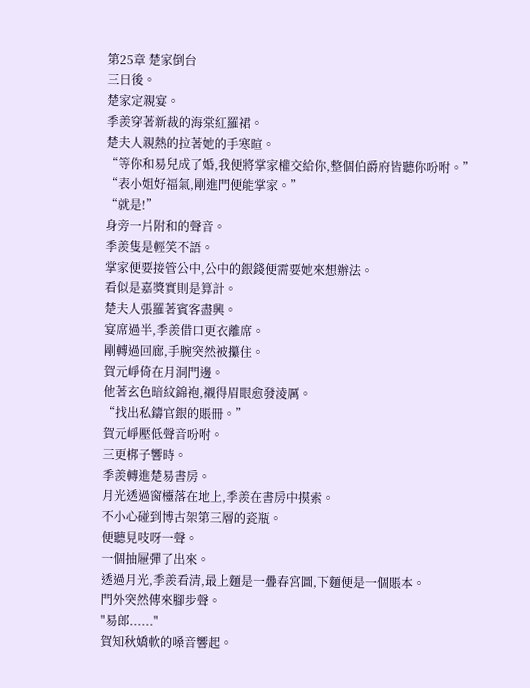第25章 楚家倒台
三日後。
楚家定親宴。
季羨穿著新裁的海棠紅羅裙。
楚夫人親熱的拉著她的手寒暄。
“等你和易兒成了婚,我便將掌家權交給你,整個伯爵府皆聽你吩咐。”
“表小姐好福氣,剛進門便能掌家。”
“就是!”
身旁一片附和的聲音。
季羨隻是輕笑不語。
掌家便要接管公中,公中的銀錢便需要她來想辦法。
看似是嘉獎實則是算計。
楚夫人張羅著賓客盡興。
宴席過半,季羨借口更衣離席。
剛轉過回廊,手腕突然被攥住。
賀元崢倚在月洞門邊。
他著玄色暗紋錦袍,襯得眉眼愈發淩厲。
“找出私鑄官銀的賬冊。”
賀元崢壓低聲音吩咐。
三更梆子響時。
季羨轉進楚易書房。
月光透過窗欞落在地上,季羨在書房中摸索。
不小心碰到博古架第三層的瓷瓶。
便聽見吱呀一聲。
一個抽屜彈了出來。
透過月光,季羨看清,最上麵是一疊春宮圖,下麵便是一個賬本。
門外突然傳來腳步聲。
"易郎......"
賀知秋嬌軟的嗓音響起。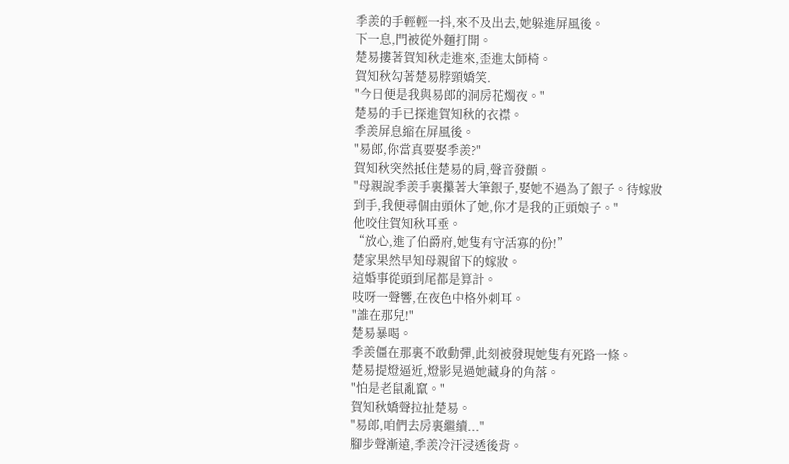季羨的手輕輕一抖,來不及出去,她躲進屏風後。
下一息,門被從外麵打開。
楚易摟著賀知秋走進來,歪進太師椅。
賀知秋勾著楚易脖頸嬌笑.
"今日便是我與易郎的洞房花燭夜。"
楚易的手已探進賀知秋的衣襟。
季羨屏息縮在屏風後。
"易郎,你當真要娶季羨?"
賀知秋突然抵住楚易的肩,聲音發顫。
"母親說季羨手裏攥著大筆銀子,娶她不過為了銀子。待嫁妝到手,我便尋個由頭休了她,你才是我的正頭娘子。"
他咬住賀知秋耳垂。
“放心,進了伯爵府,她隻有守活寡的份!”
楚家果然早知母親留下的嫁妝。
這婚事從頭到尾都是算計。
吱呀一聲響,在夜色中格外刺耳。
"誰在那兒!"
楚易暴喝。
季羨僵在那裏不敢動彈,此刻被發現她隻有死路一條。
楚易提燈逼近,燈影晃過她藏身的角落。
"怕是老鼠亂竄。"
賀知秋嬌聲拉扯楚易。
"易郎,咱們去房裏繼續..."
腳步聲漸遠,季羨冷汗浸透後背。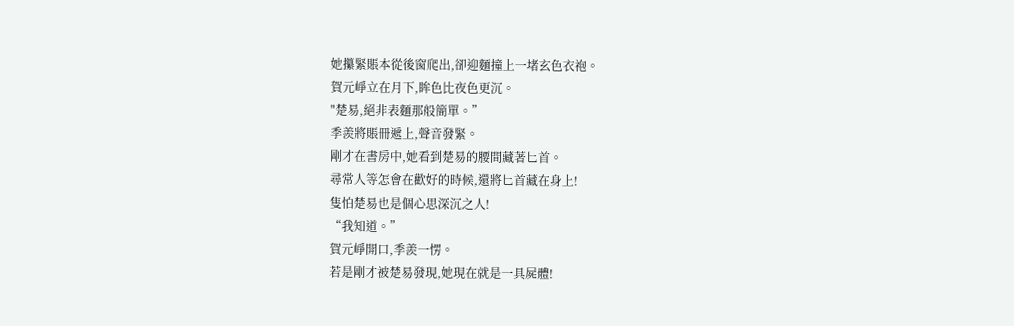她攥緊賬本從後窗爬出,卻迎麵撞上一堵玄色衣袍。
賀元崢立在月下,眸色比夜色更沉。
"楚易,絕非表麵那般簡單。”
季羨將賬冊遞上,聲音發緊。
剛才在書房中,她看到楚易的腰間藏著匕首。
尋常人等怎會在歡好的時候,還將匕首藏在身上!
隻怕楚易也是個心思深沉之人!
“我知道。”
賀元崢開口,季羨一愣。
若是剛才被楚易發現,她現在就是一具屍體!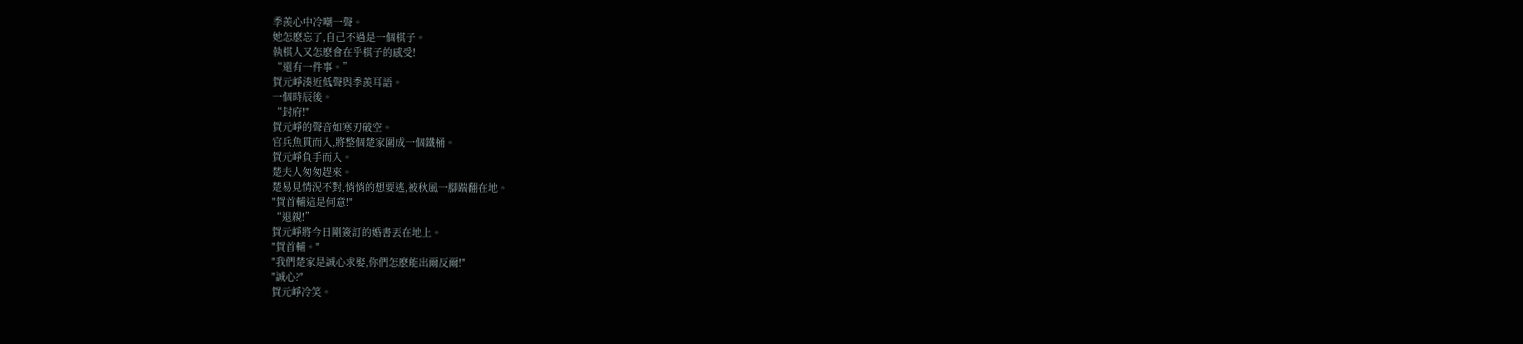季羨心中冷嘲一聲。
她怎麽忘了,自己不過是一個棋子。
執棋人又怎麽會在乎棋子的感受!
“還有一件事。”
賀元崢湊近低聲與季羨耳語。
一個時辰後。
“封府!"
賀元崢的聲音如寒刃破空。
官兵魚貫而入,將整個楚家圍成一個鐵桶。
賀元崢負手而入。
楚夫人匆匆趕來。
楚易見情況不對,悄悄的想要逃,被秋風一腳踹翻在地。
"賀首輔這是何意!"
“退親!”
賀元崢將今日剛簽訂的婚書丟在地上。
"賀首輔。"
"我們楚家是誠心求娶,你們怎麽能出爾反爾!"
"誠心?"
賀元崢冷笑。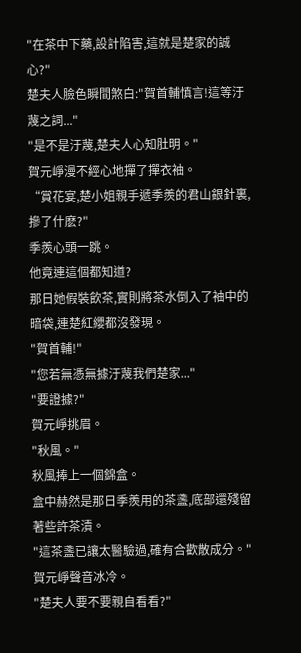"在茶中下藥,設計陷害,這就是楚家的誠心?"
楚夫人臉色瞬間煞白:"賀首輔慎言!這等汙蔑之詞..."
"是不是汙蔑,楚夫人心知肚明。"
賀元崢漫不經心地撣了撣衣袖。
“賞花宴,楚小姐親手遞季羨的君山銀針裏,摻了什麽?"
季羨心頭一跳。
他竟連這個都知道?
那日她假裝飲茶,實則將茶水倒入了袖中的暗袋,連楚紅纓都沒發現。
"賀首輔!"
"您若無憑無據汙蔑我們楚家..."
"要證據?"
賀元崢挑眉。
"秋風。"
秋風捧上一個錦盒。
盒中赫然是那日季羨用的茶盞,底部還殘留著些許茶漬。
"這茶盞已讓太醫驗過,確有合歡散成分。"
賀元崢聲音冰冷。
"楚夫人要不要親自看看?"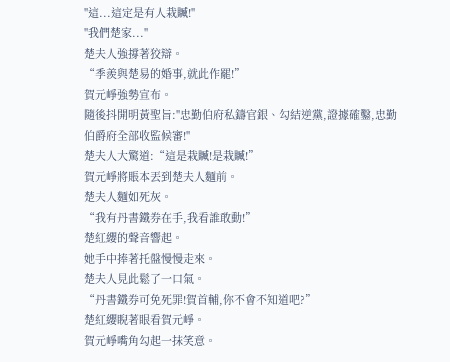"這...這定是有人栽贓!"
"我們楚家..."
楚夫人強撐著狡辯。
“季羨與楚易的婚事,就此作罷!”
賀元崢強勢宣布。
隨後抖開明黃聖旨:"忠勤伯府私鑄官銀、勾結逆黨,證據確鑿,忠勤伯爵府全部收監候審!"
楚夫人大驚道:“這是栽贓!是栽贓!”
賀元崢將賬本丟到楚夫人麵前。
楚夫人麵如死灰。
“我有丹書鐵券在手,我看誰敢動!”
楚紅纓的聲音響起。
她手中捧著托盤慢慢走來。
楚夫人見此鬆了一口氣。
“丹書鐵券可免死罪!賀首輔,你不會不知道吧?”
楚紅纓睨著眼看賀元崢。
賀元崢嘴角勾起一抹笑意。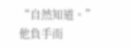“自然知道。”
他負手而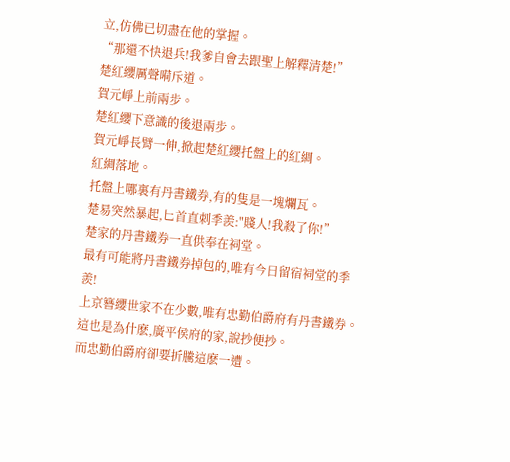立,仿佛已切盡在他的掌握。
“那還不快退兵!我爹自會去跟聖上解釋清楚!”
楚紅纓厲聲嗬斥道。
賀元崢上前兩步。
楚紅纓下意識的後退兩步。
賀元崢長臂一伸,掀起楚紅纓托盤上的紅綢。
紅綢落地。
托盤上哪裏有丹書鐵券,有的隻是一塊爛瓦。
楚易突然暴起,匕首直刺季羨:"賤人!我殺了你!”
楚家的丹書鐵券一直供奉在祠堂。
最有可能將丹書鐵券掉包的,唯有今日留宿祠堂的季羨!
上京簪纓世家不在少數,唯有忠勤伯爵府有丹書鐵券。
這也是為什麽,廣平侯府的家,說抄便抄。
而忠勤伯爵府卻要折騰這麽一遭。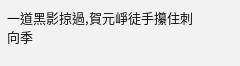一道黑影掠過,賀元崢徒手攥住刺向季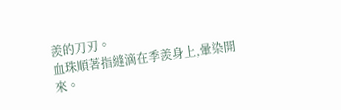羨的刀刃。
血珠順著指縫滴在季羨身上,暈染開來。